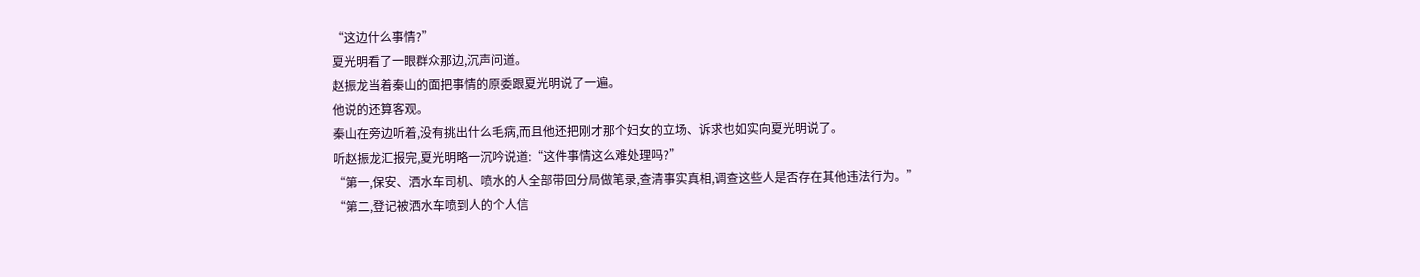“这边什么事情?”
夏光明看了一眼群众那边,沉声问道。
赵振龙当着秦山的面把事情的原委跟夏光明说了一遍。
他说的还算客观。
秦山在旁边听着,没有挑出什么毛病,而且他还把刚才那个妇女的立场、诉求也如实向夏光明说了。
听赵振龙汇报完,夏光明略一沉吟说道:“这件事情这么难处理吗?”
“第一,保安、洒水车司机、喷水的人全部带回分局做笔录,查清事实真相,调查这些人是否存在其他违法行为。”
“第二,登记被洒水车喷到人的个人信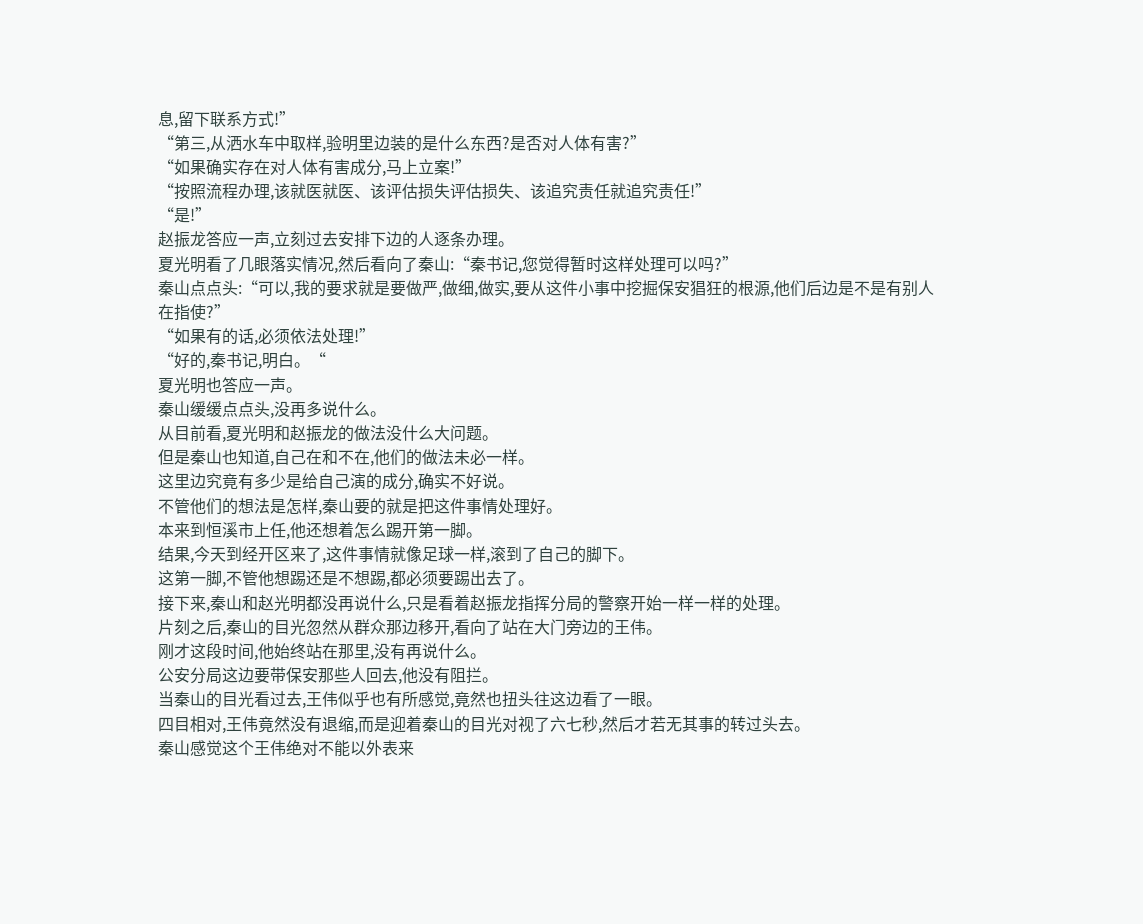息,留下联系方式!”
“第三,从洒水车中取样,验明里边装的是什么东西?是否对人体有害?”
“如果确实存在对人体有害成分,马上立案!”
“按照流程办理,该就医就医、该评估损失评估损失、该追究责任就追究责任!”
“是!”
赵振龙答应一声,立刻过去安排下边的人逐条办理。
夏光明看了几眼落实情况,然后看向了秦山:“秦书记,您觉得暂时这样处理可以吗?”
秦山点点头:“可以,我的要求就是要做严,做细,做实,要从这件小事中挖掘保安猖狂的根源,他们后边是不是有别人在指使?”
“如果有的话,必须依法处理!”
“好的,秦书记,明白。“
夏光明也答应一声。
秦山缓缓点点头,没再多说什么。
从目前看,夏光明和赵振龙的做法没什么大问题。
但是秦山也知道,自己在和不在,他们的做法未必一样。
这里边究竟有多少是给自己演的成分,确实不好说。
不管他们的想法是怎样,秦山要的就是把这件事情处理好。
本来到恒溪市上任,他还想着怎么踢开第一脚。
结果,今天到经开区来了,这件事情就像足球一样,滚到了自己的脚下。
这第一脚,不管他想踢还是不想踢,都必须要踢出去了。
接下来,秦山和赵光明都没再说什么,只是看着赵振龙指挥分局的警察开始一样一样的处理。
片刻之后,秦山的目光忽然从群众那边移开,看向了站在大门旁边的王伟。
刚才这段时间,他始终站在那里,没有再说什么。
公安分局这边要带保安那些人回去,他没有阻拦。
当秦山的目光看过去,王伟似乎也有所感觉,竟然也扭头往这边看了一眼。
四目相对,王伟竟然没有退缩,而是迎着秦山的目光对视了六七秒,然后才若无其事的转过头去。
秦山感觉这个王伟绝对不能以外表来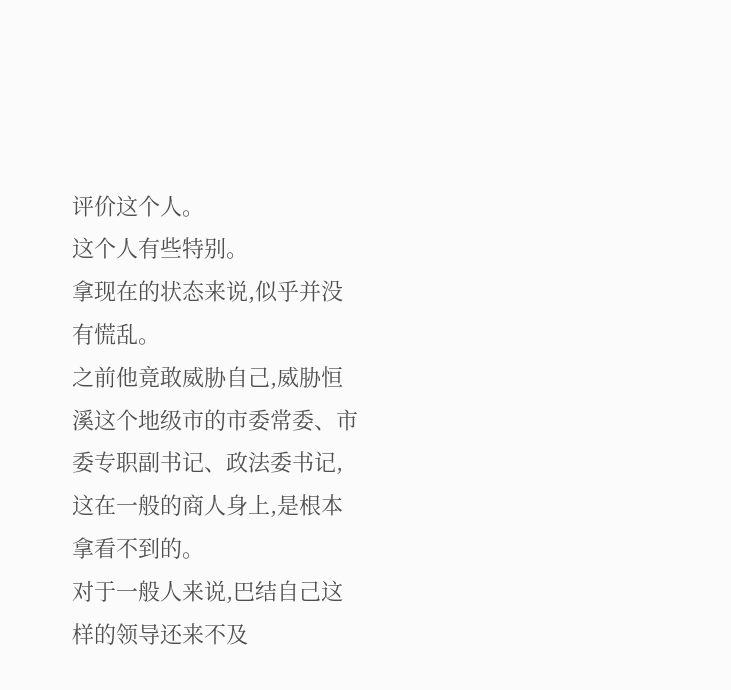评价这个人。
这个人有些特别。
拿现在的状态来说,似乎并没有慌乱。
之前他竟敢威胁自己,威胁恒溪这个地级市的市委常委、市委专职副书记、政法委书记,这在一般的商人身上,是根本拿看不到的。
对于一般人来说,巴结自己这样的领导还来不及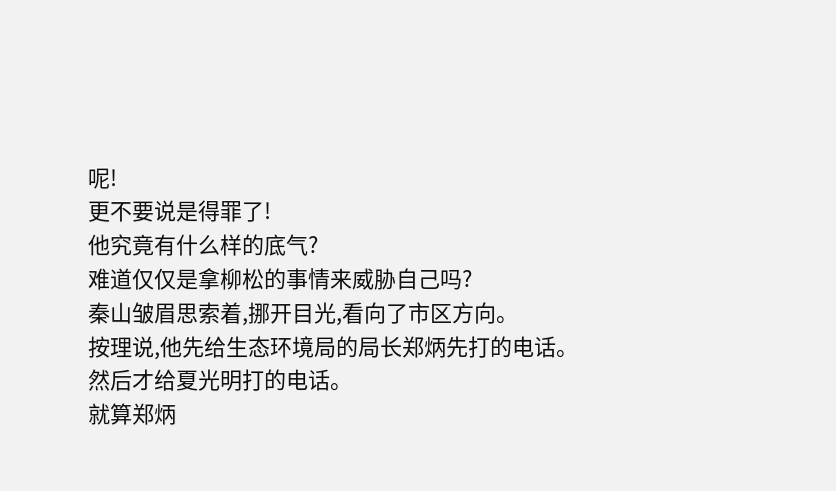呢!
更不要说是得罪了!
他究竟有什么样的底气?
难道仅仅是拿柳松的事情来威胁自己吗?
秦山皱眉思索着,挪开目光,看向了市区方向。
按理说,他先给生态环境局的局长郑炳先打的电话。
然后才给夏光明打的电话。
就算郑炳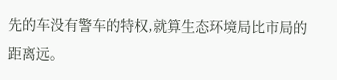先的车没有警车的特权,就算生态环境局比市局的距离远。